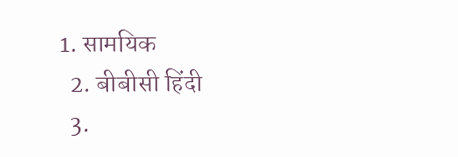1. सामयिक
  2. बीबीसी हिंदी
  3.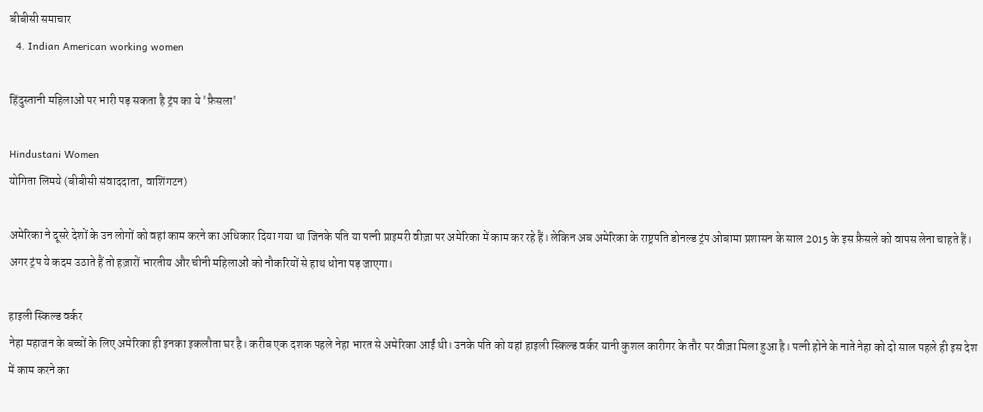बीबीसी समाचार
  4. Indian American working women

हिंदुस्तानी महिलाओं पर भारी पड़ सकता है ट्रंप का ये 'फ़ैसला'

Hindustani Women
योगिता लिमये (बीबीसी संवाददाता, वाशिंगटन)

अमेरिका ने दूसरे देशों के उन लोगों को वहां काम करने का अधिकार दिया गया था जिनके पति या पत्नी प्राइमरी वीज़ा पर अमेरिका में काम कर रहे हैं। लेकिन अब अमेरिका के राष्ट्रपति डोनल्ड ट्रंप ओबामा प्रशासन के साल 2015 के इस फ़ैसले को वापस लेना चाहते हैं। अगर ट्रंप ये कदम उठाते हैं तो हज़ारों भारतीय और चीनी महिलाओं को नौकरियों से हाथ धोना पड़ जाएगा।

हाइली स्किल्ड वर्कर
नेहा महाजन के बच्चों के लिए अमेरिका ही इनका इकलौता घर है। करीब एक दशक पहले नेहा भारत से अमेरिका आईं थी। उनके पति को यहां हाइली स्किल्ड वर्कर यानी कुशल कारीगर के तौर पर वीज़ा मिला हुआ है। पत्नी होने के नाते नेहा को दो साल पहले ही इस देश में काम करने का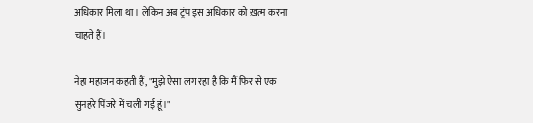अधिकार मिला था। लेकिन अब ट्रंप इस अधिकार को ख़त्म करना चाहते हैं।

नेहा महाजन कहती हैं, "मुझे ऐसा लग रहा है कि मैं फिर से एक सुनहरे पिंजरे में चली गई हूं।"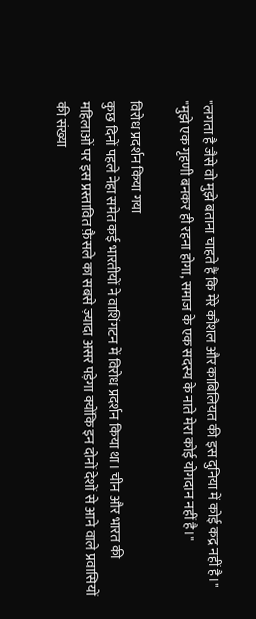"लगता है जैसे वो मुझे बताना चाहते हैं कि मेरे कौशल और काबिलियत की इस दुनिया में कोई कद्र नहीं है।" "मुझे एक गृहणी बनकर ही रहना होगा, समाज के एक सदस्य के नाते मेरा कोई योगदान नहीं है।"

विरोध प्रदर्शन किया गया
कुछ दिनों पहले नेहा समेत कई भारतीयों ने वाशिंगटन में विरोध प्रदर्शन किया था। चीन और भारत की महिलाओं पर इस प्रस्तावित फ़ैसले का सबसे ज़्यादा असर पड़ेगा क्योंकि इन दोनों देशों से आने वाले प्रवासियों की संख्या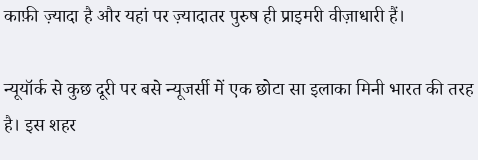काफ़ी ज़्यादा है और यहां पर ज़्यादातर पुरुष ही प्राइमरी वीज़ाधारी हैं।

न्यूयॉर्क से कुछ दूरी पर बसे न्यूजर्सी में एक छोटा सा इलाका मिनी भारत की तरह है। इस शहर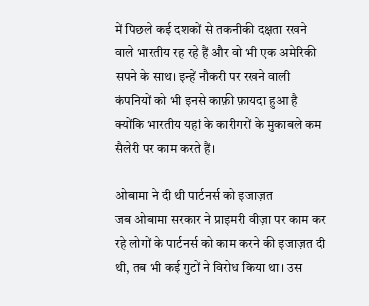में पिछले कई दशकों से तकनीकी दक्षता रखने वाले भारतीय रह रहे हैं और वो भी एक अमेरिकी सपने के साथ। इन्हें नौकरी पर रखने वाली कंपनियों को भी इनसे काफ़ी फ़ायदा हुआ है क्योंकि भारतीय यहां के कारीगरों के मुकाबले कम सैलेरी पर काम करते हैं।

ओबामा ने दी थी पार्टनर्स को इजाज़त
जब ओबामा सरकार ने प्राइमरी वीज़ा पर काम कर रहे लोगों के पार्टनर्स को काम करने की इजाज़त दी थी, तब भी कई गुटों ने विरोध किया था। उस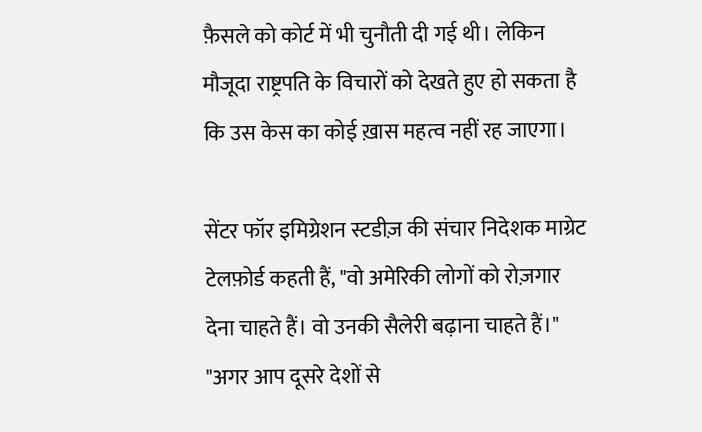फ़ैसले को कोर्ट में भी चुनौती दी गई थी। लेकिन मौजूदा राष्ट्रपति के विचारों को देखते हुए हो सकता है कि उस केस का कोई ख़ास महत्व नहीं रह जाएगा।

सेंटर फॉर इमिग्रेशन स्टडीज़ की संचार निदेशक माग्रेट टेलफ़ोर्ड कहती हैं, "वो अमेरिकी लोगों को रोज़गार देना चाहते हैं। वो उनकी सैलेरी बढ़ाना चाहते हैं।" "अगर आप दूसरे देशों से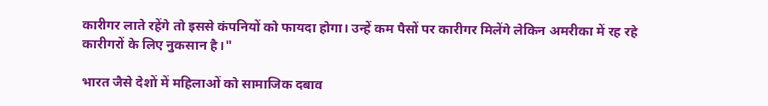कारीगर लाते रहेंगे तो इससे कंपनियों को फायदा होगा। उन्हें कम पैसों पर कारीगर मिलेंगे लेकिन अमरीका में रह रहे कारीगरों के लिए नुकसान है।"

भारत जैसे देशों में महिलाओं को सामाजिक दबाव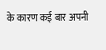के कारण कई बार अपनी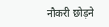नौकरी छोड़ने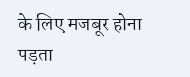के लिए मजबूर होना पड़ता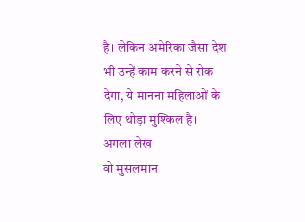है। लेकिन अमेरिका जैसा देश भी उन्हें काम करने से रोक देगा, ये मानना महिलाओं के लिए थोड़ा मुश्किल है।
अगला लेख
वो मुसलमान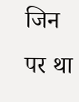जिन पर था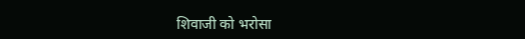शिवाजी को भरोसा